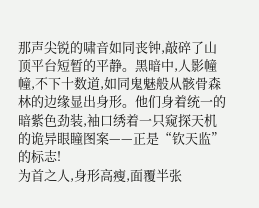那声尖锐的啸音如同丧钟,敲碎了山顶平台短暂的平静。黑暗中,人影幢幢,不下十数道,如同鬼魅般从骸骨森林的边缘显出身形。他们身着统一的暗紫色劲装,袖口绣着一只窥探天机的诡异眼瞳图案——正是“钦天监”的标志!
为首之人,身形高瘦,面覆半张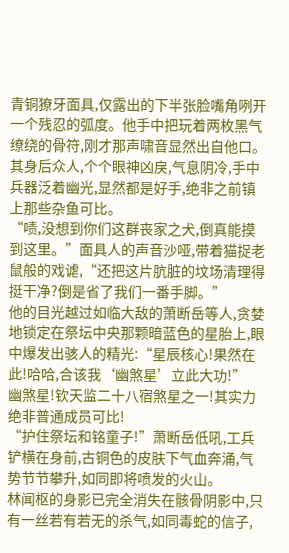青铜獠牙面具,仅露出的下半张脸嘴角咧开一个残忍的弧度。他手中把玩着两枚黑气缭绕的骨符,刚才那声啸音显然出自他口。其身后众人,个个眼神凶戾,气息阴冷,手中兵器泛着幽光,显然都是好手,绝非之前镇上那些杂鱼可比。
“啧,没想到你们这群丧家之犬,倒真能摸到这里。”面具人的声音沙哑,带着猫捉老鼠般的戏谑,“还把这片肮脏的坟场清理得挺干净?倒是省了我们一番手脚。”
他的目光越过如临大敌的萧断岳等人,贪婪地锁定在祭坛中央那颗暗蓝色的星胎上,眼中爆发出骇人的精光:“星辰核心!果然在此!哈哈,合该我‘幽煞星’立此大功!”
幽煞星!钦天监二十八宿煞星之一!其实力绝非普通成员可比!
“护住祭坛和铭童子!”萧断岳低吼,工兵铲横在身前,古铜色的皮肤下气血奔涌,气势节节攀升,如同即将喷发的火山。
林闻枢的身影已完全消失在骸骨阴影中,只有一丝若有若无的杀气,如同毒蛇的信子,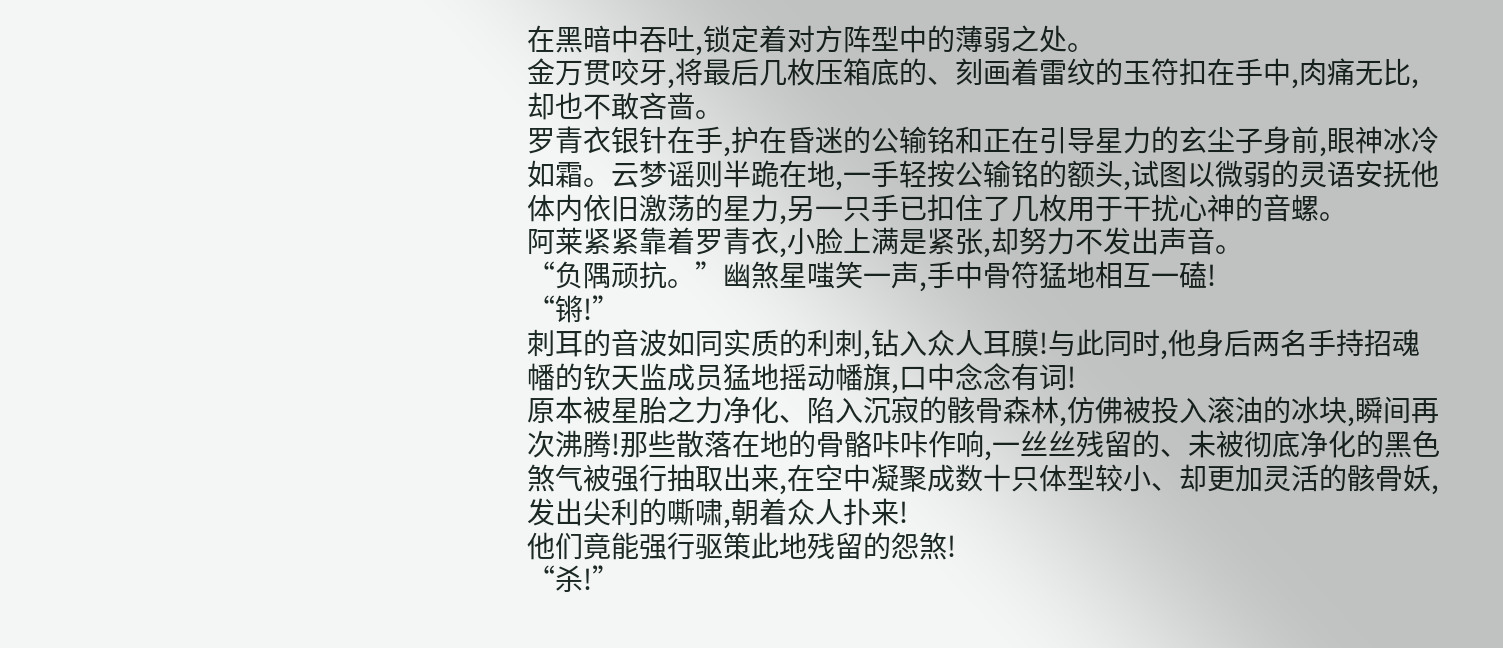在黑暗中吞吐,锁定着对方阵型中的薄弱之处。
金万贯咬牙,将最后几枚压箱底的、刻画着雷纹的玉符扣在手中,肉痛无比,却也不敢吝啬。
罗青衣银针在手,护在昏迷的公输铭和正在引导星力的玄尘子身前,眼神冰冷如霜。云梦谣则半跪在地,一手轻按公输铭的额头,试图以微弱的灵语安抚他体内依旧激荡的星力,另一只手已扣住了几枚用于干扰心神的音螺。
阿莱紧紧靠着罗青衣,小脸上满是紧张,却努力不发出声音。
“负隅顽抗。”幽煞星嗤笑一声,手中骨符猛地相互一磕!
“锵!”
刺耳的音波如同实质的利刺,钻入众人耳膜!与此同时,他身后两名手持招魂幡的钦天监成员猛地摇动幡旗,口中念念有词!
原本被星胎之力净化、陷入沉寂的骸骨森林,仿佛被投入滚油的冰块,瞬间再次沸腾!那些散落在地的骨骼咔咔作响,一丝丝残留的、未被彻底净化的黑色煞气被强行抽取出来,在空中凝聚成数十只体型较小、却更加灵活的骸骨妖,发出尖利的嘶啸,朝着众人扑来!
他们竟能强行驱策此地残留的怨煞!
“杀!”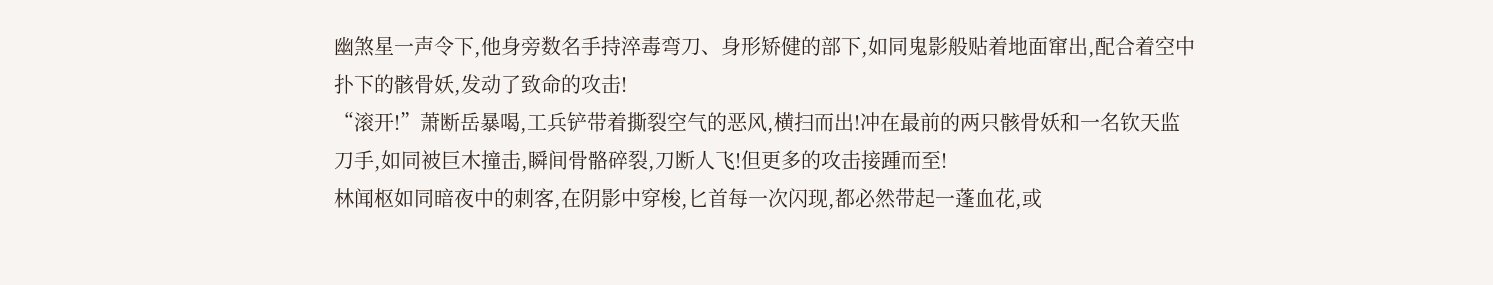幽煞星一声令下,他身旁数名手持淬毒弯刀、身形矫健的部下,如同鬼影般贴着地面窜出,配合着空中扑下的骸骨妖,发动了致命的攻击!
“滚开!”萧断岳暴喝,工兵铲带着撕裂空气的恶风,横扫而出!冲在最前的两只骸骨妖和一名钦天监刀手,如同被巨木撞击,瞬间骨骼碎裂,刀断人飞!但更多的攻击接踵而至!
林闻枢如同暗夜中的刺客,在阴影中穿梭,匕首每一次闪现,都必然带起一蓬血花,或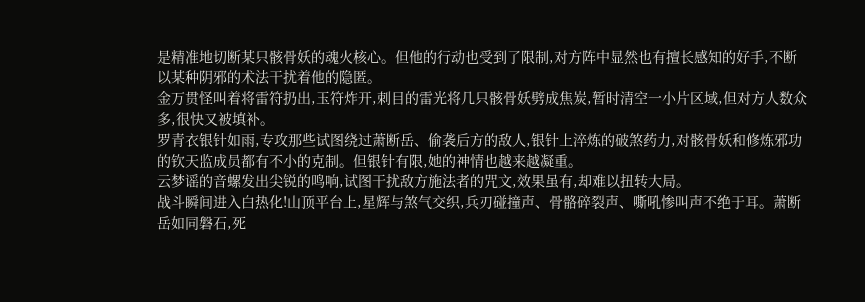是精准地切断某只骸骨妖的魂火核心。但他的行动也受到了限制,对方阵中显然也有擅长感知的好手,不断以某种阴邪的术法干扰着他的隐匿。
金万贯怪叫着将雷符扔出,玉符炸开,刺目的雷光将几只骸骨妖劈成焦炭,暂时清空一小片区域,但对方人数众多,很快又被填补。
罗青衣银针如雨,专攻那些试图绕过萧断岳、偷袭后方的敌人,银针上淬炼的破煞药力,对骸骨妖和修炼邪功的钦天监成员都有不小的克制。但银针有限,她的神情也越来越凝重。
云梦谣的音螺发出尖锐的鸣响,试图干扰敌方施法者的咒文,效果虽有,却难以扭转大局。
战斗瞬间进入白热化!山顶平台上,星辉与煞气交织,兵刃碰撞声、骨骼碎裂声、嘶吼惨叫声不绝于耳。萧断岳如同磐石,死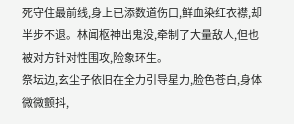死守住最前线,身上已添数道伤口,鲜血染红衣襟,却半步不退。林闻枢神出鬼没,牵制了大量敌人,但也被对方针对性围攻,险象环生。
祭坛边,玄尘子依旧在全力引导星力,脸色苍白,身体微微颤抖,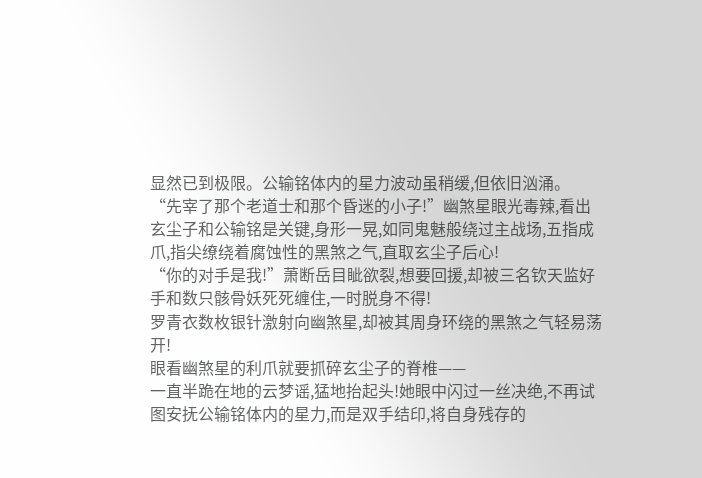显然已到极限。公输铭体内的星力波动虽稍缓,但依旧汹涌。
“先宰了那个老道士和那个昏迷的小子!”幽煞星眼光毒辣,看出玄尘子和公输铭是关键,身形一晃,如同鬼魅般绕过主战场,五指成爪,指尖缭绕着腐蚀性的黑煞之气,直取玄尘子后心!
“你的对手是我!”萧断岳目眦欲裂,想要回援,却被三名钦天监好手和数只骸骨妖死死缠住,一时脱身不得!
罗青衣数枚银针激射向幽煞星,却被其周身环绕的黑煞之气轻易荡开!
眼看幽煞星的利爪就要抓碎玄尘子的脊椎——
一直半跪在地的云梦谣,猛地抬起头!她眼中闪过一丝决绝,不再试图安抚公输铭体内的星力,而是双手结印,将自身残存的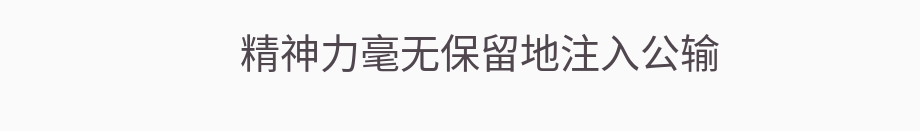精神力毫无保留地注入公输